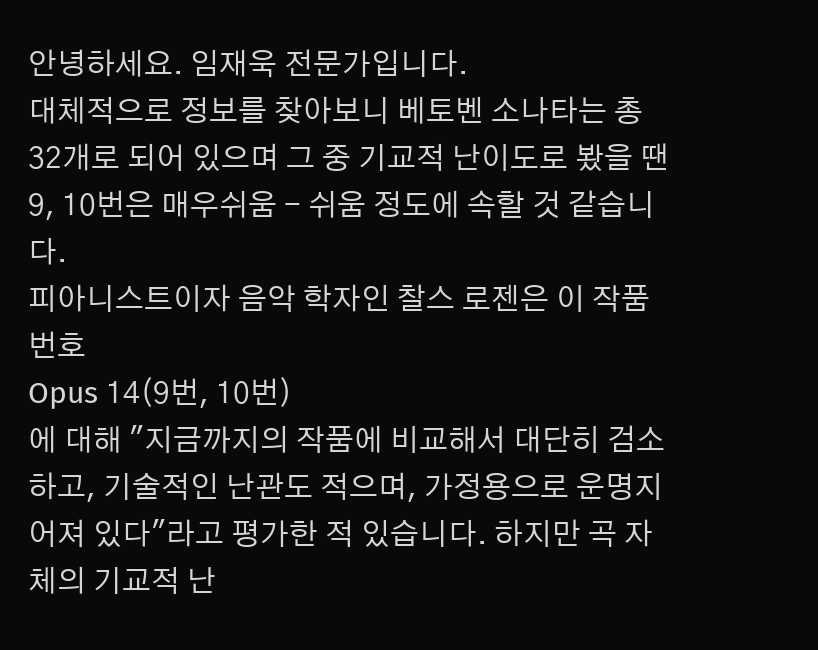안녕하세요. 임재욱 전문가입니다.
대체적으로 정보를 찾아보니 베토벤 소나타는 총 32개로 되어 있으며 그 중 기교적 난이도로 봤을 땐 9, 10번은 매우쉬움 - 쉬움 정도에 속할 것 같습니다.
피아니스트이자 음악 학자인 찰스 로젠은 이 작품 번호
Opus 14(9번, 10번)
에 대해 "지금까지의 작품에 비교해서 대단히 검소하고, 기술적인 난관도 적으며, 가정용으로 운명지어져 있다"라고 평가한 적 있습니다. 하지만 곡 자체의 기교적 난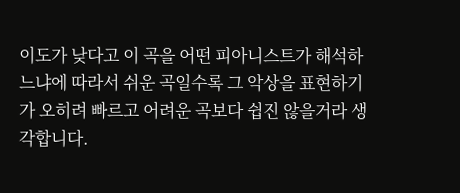이도가 낮다고 이 곡을 어떤 피아니스트가 해석하느냐에 따라서 쉬운 곡일수록 그 악상을 표현하기가 오히려 빠르고 어려운 곡보다 쉽진 않을거라 생각합니다.